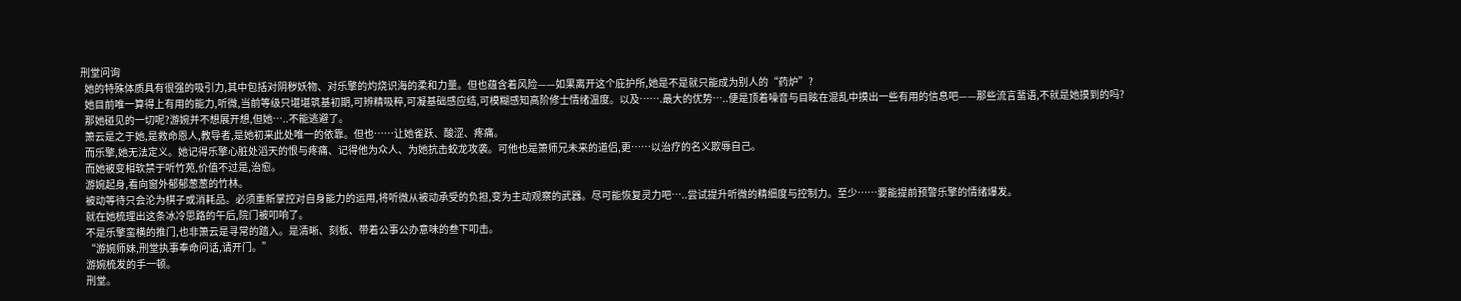刑堂问询
  她的特殊体质具有很强的吸引力,其中包括对阴秽妖物、对乐擎的灼烧识海的柔和力量。但也蕴含着风险——如果离开这个庇护所,她是不是就只能成为别人的“药炉”?
  她目前唯一算得上有用的能力,听微,当前等级只堪堪筑基初期,可辨精吸粹,可凝基础感应结,可模糊感知高阶修士情绪温度。以及…….最大的优势…..便是顶着噪音与目眩在混乱中摸出一些有用的信息吧——那些流言蜚语,不就是她摸到的吗?
  那她碰见的一切呢?游婉并不想展开想,但她…..不能逃避了。
  箫云是之于她,是救命恩人,教导者,是她初来此处唯一的依靠。但也……让她雀跃、酸涩、疼痛。
  而乐擎,她无法定义。她记得乐擎心脏处滔天的恨与疼痛、记得他为众人、为她抗击蛟龙攻袭。可他也是箫师兄未来的道侣,更……以治疗的名义欺辱自己。
  而她被变相软禁于听竹苑,价值不过是,治愈。
  游婉起身,看向窗外郁郁葱葱的竹林。
  被动等待只会沦为棋子或消耗品。必须重新掌控对自身能力的运用,将听微从被动承受的负担,变为主动观察的武器。尽可能恢复灵力吧…..尝试提升听微的精细度与控制力。至少……要能提前预警乐擎的情绪爆发。
  就在她梳理出这条冰冷思路的午后,院门被叩响了。
  不是乐擎蛮横的推门,也非箫云是寻常的踏入。是清晰、刻板、带着公事公办意味的叁下叩击。
  “游婉师妹,刑堂执事奉命问话,请开门。”
  游婉梳发的手一顿。
  刑堂。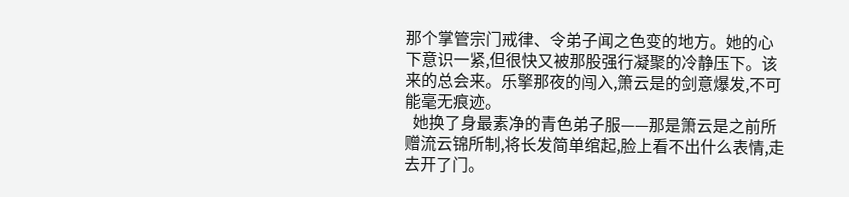那个掌管宗门戒律、令弟子闻之色变的地方。她的心下意识一紧,但很快又被那股强行凝聚的冷静压下。该来的总会来。乐擎那夜的闯入,箫云是的剑意爆发,不可能毫无痕迹。
  她换了身最素净的青色弟子服——那是箫云是之前所赠流云锦所制,将长发简单绾起,脸上看不出什么表情,走去开了门。